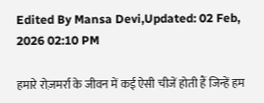Edited By Mansa Devi,Updated: 02 Feb, 2026 02:10 PM

हमारे रोज़मर्रा के जीवन में कई ऐसी चीजें होती हैं जिन्हें हम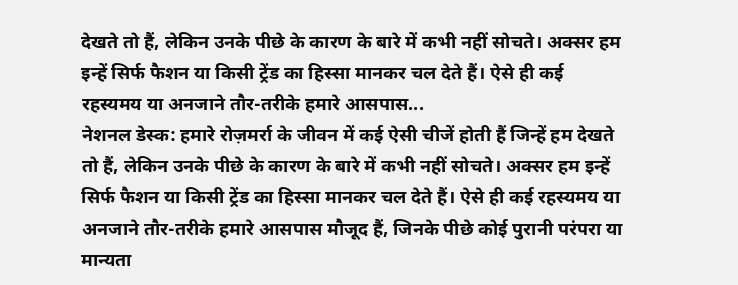देखते तो हैं, लेकिन उनके पीछे के कारण के बारे में कभी नहीं सोचते। अक्सर हम इन्हें सिर्फ फैशन या किसी ट्रेंड का हिस्सा मानकर चल देते हैं। ऐसे ही कई रहस्यमय या अनजाने तौर-तरीके हमारे आसपास...
नेशनल डेस्क: हमारे रोज़मर्रा के जीवन में कई ऐसी चीजें होती हैं जिन्हें हम देखते तो हैं, लेकिन उनके पीछे के कारण के बारे में कभी नहीं सोचते। अक्सर हम इन्हें सिर्फ फैशन या किसी ट्रेंड का हिस्सा मानकर चल देते हैं। ऐसे ही कई रहस्यमय या अनजाने तौर-तरीके हमारे आसपास मौजूद हैं, जिनके पीछे कोई पुरानी परंपरा या मान्यता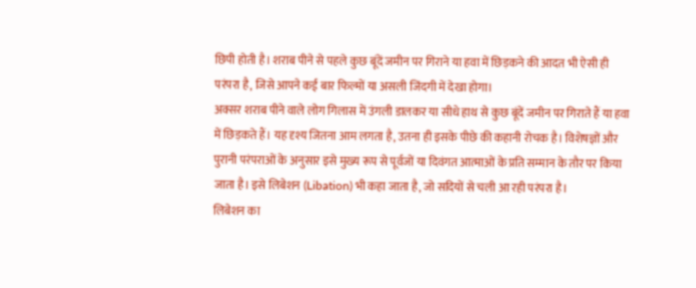छिपी होती है। शराब पीने से पहले कुछ बूंदें जमीन पर गिराने या हवा में छिड़कने की आदत भी ऐसी ही परंपरा है, जिसे आपने कई बार फिल्मों या असली जिंदगी में देखा होगा।
अक्सर शराब पीने वाले लोग गिलास में उंगली डालकर या सीधे हाथ से कुछ बूंदें जमीन पर गिराते हैं या हवा में छिड़कते हैं। यह दृश्य जितना आम लगता है, उतना ही इसके पीछे की कहानी रोचक है। विशेषज्ञों और पुरानी परंपराओं के अनुसार इसे मुख्य रूप से पूर्वजों या दिवंगत आत्माओं के प्रति सम्मान के तौर पर किया जाता है। इसे लिबेशन (Libation) भी कहा जाता है, जो सदियों से चली आ रही परंपरा है।
लिबेशन का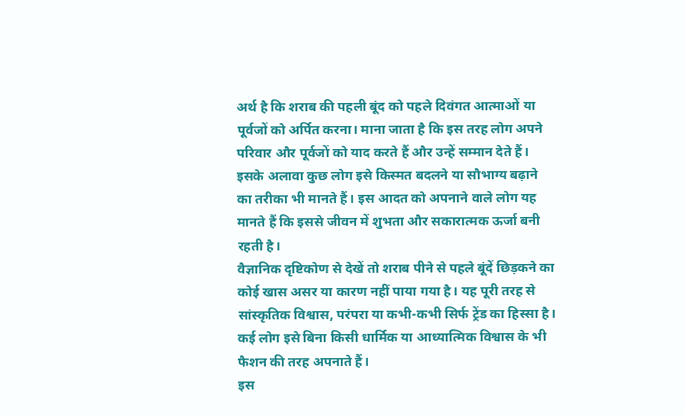अर्थ है कि शराब की पहली बूंद को पहले दिवंगत आत्माओं या पूर्वजों को अर्पित करना। माना जाता है कि इस तरह लोग अपने परिवार और पूर्वजों को याद करते हैं और उन्हें सम्मान देते हैं। इसके अलावा कुछ लोग इसे किस्मत बदलने या सौभाग्य बढ़ाने का तरीका भी मानते हैं। इस आदत को अपनाने वाले लोग यह मानते हैं कि इससे जीवन में शुभता और सकारात्मक ऊर्जा बनी रहती है।
वैज्ञानिक दृष्टिकोण से देखें तो शराब पीने से पहले बूंदें छिड़कने का कोई खास असर या कारण नहीं पाया गया है। यह पूरी तरह से सांस्कृतिक विश्वास, परंपरा या कभी-कभी सिर्फ ट्रेंड का हिस्सा है। कई लोग इसे बिना किसी धार्मिक या आध्यात्मिक विश्वास के भी फैशन की तरह अपनाते हैं।
इस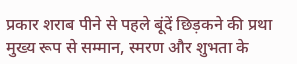प्रकार शराब पीने से पहले बूंदें छिड़कने की प्रथा मुख्य रूप से सम्मान, स्मरण और शुभता के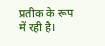प्रतीक के रूप में रही है।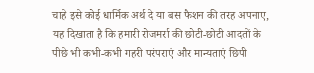चाहे इसे कोई धार्मिक अर्थ दे या बस फैशन की तरह अपनाए, यह दिखाता है कि हमारी रोजमर्रा की छोटी-छोटी आदतों के पीछे भी कभी-कभी गहरी परंपराएं और मान्यताएं छिपी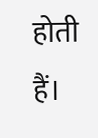होती हैं।